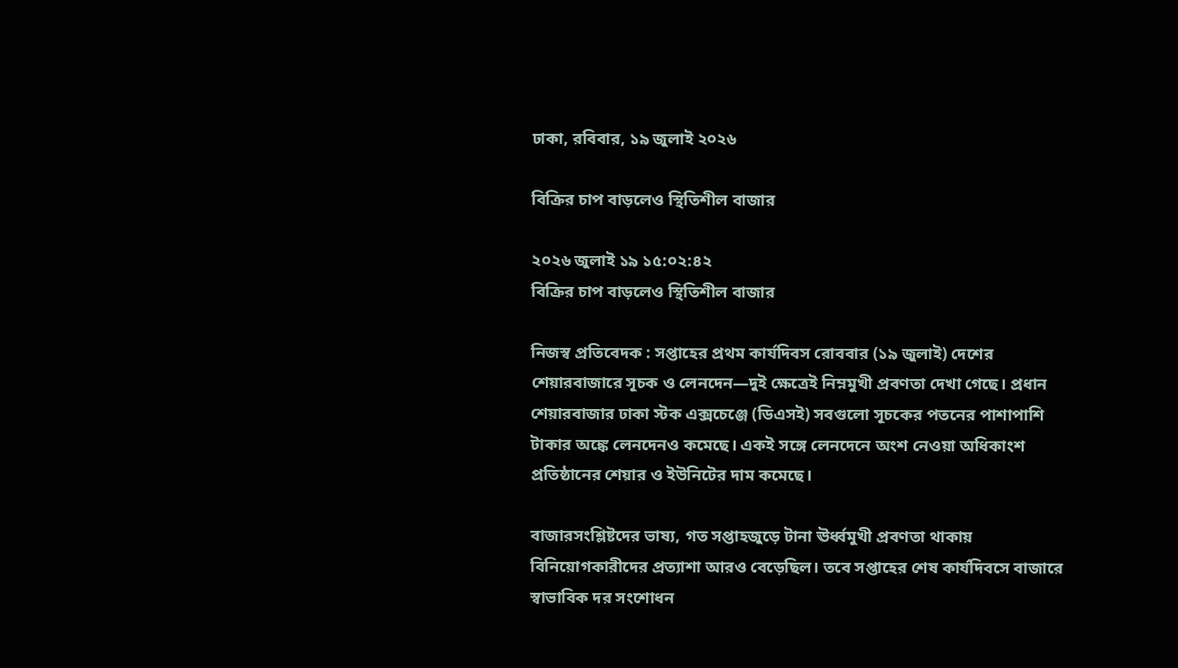ঢাকা, রবিবার, ১৯ জুলাই ২০২৬

বিক্রির চাপ বাড়লেও স্থিতিশীল বাজার

২০২৬ জুলাই ১৯ ১৫:০২:৪২
বিক্রির চাপ বাড়লেও স্থিতিশীল বাজার

নিজস্ব প্রতিবেদক : সপ্তাহের প্রথম কার্যদিবস রোববার (১৯ জুলাই) দেশের শেয়ারবাজারে সূচক ও লেনদেন—দুই ক্ষেত্রেই নিম্নমুখী প্রবণতা দেখা গেছে। প্রধান শেয়ারবাজার ঢাকা স্টক এক্সচেঞ্জে (ডিএসই) সবগুলো সূচকের পতনের পাশাপাশি টাকার অঙ্কে লেনদেনও কমেছে। একই সঙ্গে লেনদেনে অংশ নেওয়া অধিকাংশ প্রতিষ্ঠানের শেয়ার ও ইউনিটের দাম কমেছে।

বাজারসংশ্লিষ্টদের ভাষ্য, গত সপ্তাহজুড়ে টানা ঊর্ধ্বমুখী প্রবণতা থাকায় বিনিয়োগকারীদের প্রত্যাশা আরও বেড়েছিল। তবে সপ্তাহের শেষ কার্যদিবসে বাজারে স্বাভাবিক দর সংশোধন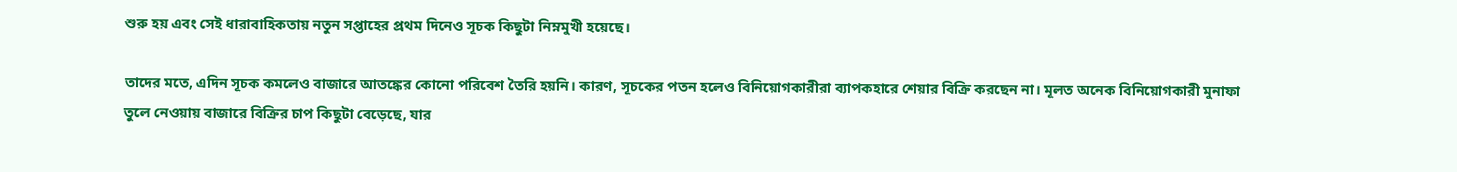শুরু হয় এবং সেই ধারাবাহিকতায় নতুন সপ্তাহের প্রথম দিনেও সূচক কিছুটা নিম্নমুখী হয়েছে।

তাদের মতে, এদিন সূচক কমলেও বাজারে আতঙ্কের কোনো পরিবেশ তৈরি হয়নি। কারণ, সূচকের পতন হলেও বিনিয়োগকারীরা ব্যাপকহারে শেয়ার বিক্রি করছেন না। মূলত অনেক বিনিয়োগকারী মুনাফা তুলে নেওয়ায় বাজারে বিক্রির চাপ কিছুটা বেড়েছে, যার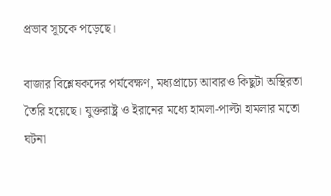প্রভাব সূচকে পড়েছে।

বাজার বিশ্লেষকদের পর্যবেক্ষণ, মধ্যপ্রাচ্যে আবারও কিছুটা অস্থিরতা তৈরি হয়েছে। যুক্তরাষ্ট্র ও ইরানের মধ্যে হামলা-পাল্টা হামলার মতো ঘটনা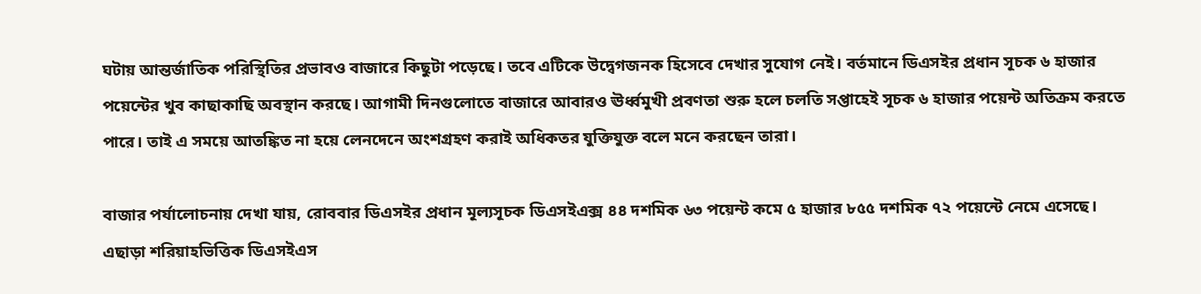ঘটায় আন্তর্জাতিক পরিস্থিতির প্রভাবও বাজারে কিছুটা পড়েছে। তবে এটিকে উদ্বেগজনক হিসেবে দেখার সুযোগ নেই। বর্তমানে ডিএসইর প্রধান সূচক ৬ হাজার পয়েন্টের খুব কাছাকাছি অবস্থান করছে। আগামী দিনগুলোতে বাজারে আবারও ঊর্ধ্বমুখী প্রবণতা শুরু হলে চলতি সপ্তাহেই সূচক ৬ হাজার পয়েন্ট অতিক্রম করতে পারে। তাই এ সময়ে আতঙ্কিত না হয়ে লেনদেনে অংশগ্রহণ করাই অধিকতর যুক্তিযুক্ত বলে মনে করছেন তারা।

বাজার পর্যালোচনায় দেখা যায়, রোববার ডিএসইর প্রধান মূল্যসূচক ডিএসইএক্স ৪৪ দশমিক ৬৩ পয়েন্ট কমে ৫ হাজার ৮৫৫ দশমিক ৭২ পয়েন্টে নেমে এসেছে। এছাড়া শরিয়াহভিত্তিক ডিএসইএস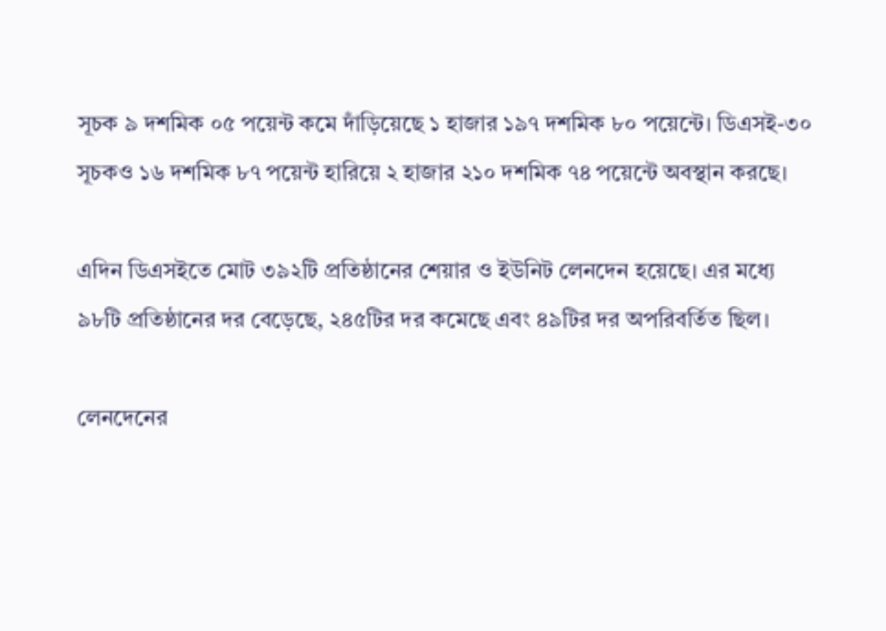সূচক ৯ দশমিক ০৫ পয়েন্ট কমে দাঁড়িয়েছে ১ হাজার ১৯৭ দশমিক ৮০ পয়েন্টে। ডিএসই-৩০ সূচকও ১৬ দশমিক ৮৭ পয়েন্ট হারিয়ে ২ হাজার ২১০ দশমিক ৭৪ পয়েন্টে অবস্থান করছে।

এদিন ডিএসইতে মোট ৩৯২টি প্রতিষ্ঠানের শেয়ার ও ইউনিট লেনদেন হয়েছে। এর মধ্যে ৯৮টি প্রতিষ্ঠানের দর বেড়েছে, ২৪৫টির দর কমেছে এবং ৪৯টির দর অপরিবর্তিত ছিল।

লেনদেনের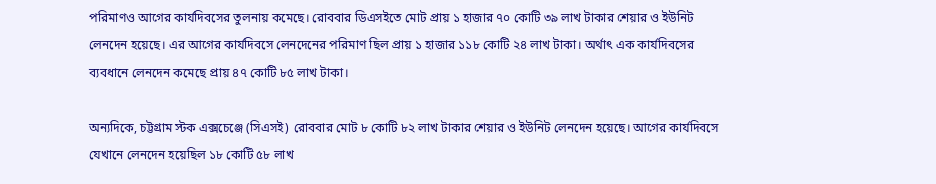পরিমাণও আগের কার্যদিবসের তুলনায় কমেছে। রোববার ডিএসইতে মোট প্রায় ১ হাজার ৭০ কোটি ৩৯ লাখ টাকার শেয়ার ও ইউনিট লেনদেন হয়েছে। এর আগের কার্যদিবসে লেনদেনের পরিমাণ ছিল প্রায় ১ হাজার ১১৮ কোটি ২৪ লাখ টাকা। অর্থাৎ এক কার্যদিবসের ব্যবধানে লেনদেন কমেছে প্রায় ৪৭ কোটি ৮৫ লাখ টাকা।

অন্যদিকে, চট্টগ্রাম স্টক এক্সচেঞ্জে (সিএসই) রোববার মোট ৮ কোটি ৮২ লাখ টাকার শেয়ার ও ইউনিট লেনদেন হয়েছে। আগের কার্যদিবসে যেখানে লেনদেন হয়েছিল ১৮ কোটি ৫৮ লাখ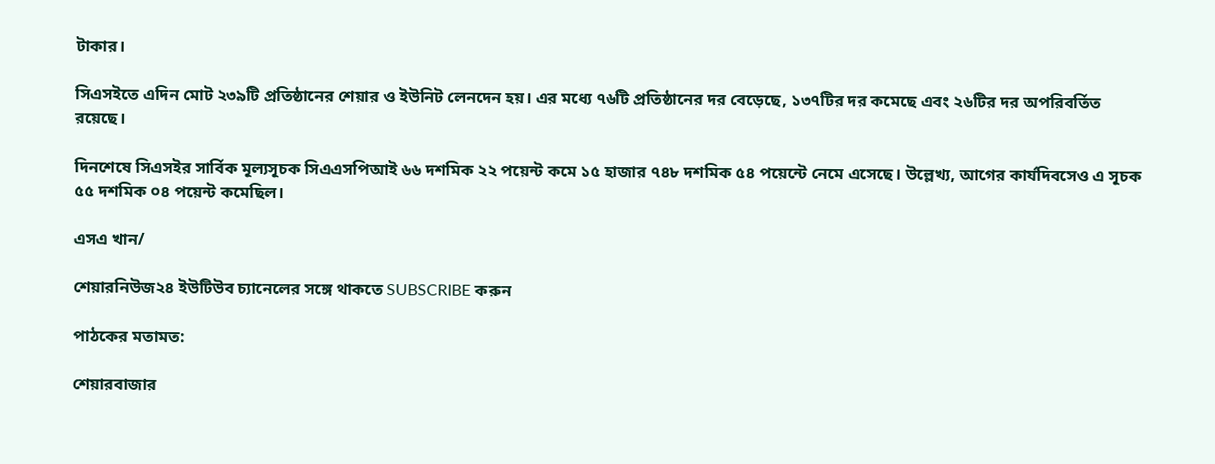টাকার।

সিএসইতে এদিন মোট ২৩৯টি প্রতিষ্ঠানের শেয়ার ও ইউনিট লেনদেন হয়। এর মধ্যে ৭৬টি প্রতিষ্ঠানের দর বেড়েছে, ১৩৭টির দর কমেছে এবং ২৬টির দর অপরিবর্তিত রয়েছে।

দিনশেষে সিএসইর সার্বিক মূল্যসূচক সিএএসপিআই ৬৬ দশমিক ২২ পয়েন্ট কমে ১৫ হাজার ৭৪৮ দশমিক ৫৪ পয়েন্টে নেমে এসেছে। উল্লেখ্য, আগের কার্যদিবসেও এ সূচক ৫৫ দশমিক ০৪ পয়েন্ট কমেছিল।

এসএ খান/

শেয়ারনিউজ২৪ ইউটিউব চ্যানেলের সঙ্গে থাকতে SUBSCRIBE করুন

পাঠকের মতামত:

শেয়ারবাজার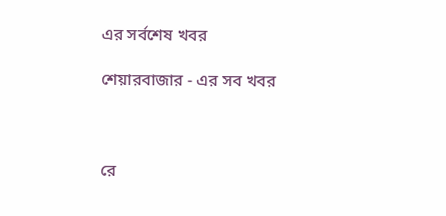এর সর্বশেষ খবর

শেয়ারবাজার - এর সব খবর



রে